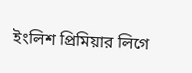ইংলিশ প্রিমিয়ার লিগে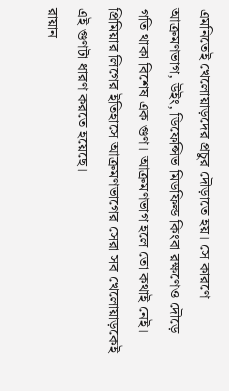এমনিতেই খেলোয়াড়দের প্রচুর দৌড়াতে হয়। সে কারণে আক্রমণভাগ, উইং, ডিফেন্সিভ মিডফিল্ড কিংবা রক্ষণেও দৌড়ে গতি থাকা বিশেষ এক গুণ। আক্রমণভাগ হলে তো কথাই নেই। প্রিমিয়ার লিগের ইতিহাসে আক্রমণভাগের সেরা সব খেলোয়াড়কেই এই গুণটা ধারণ করতে হয়েছে।
রায়ান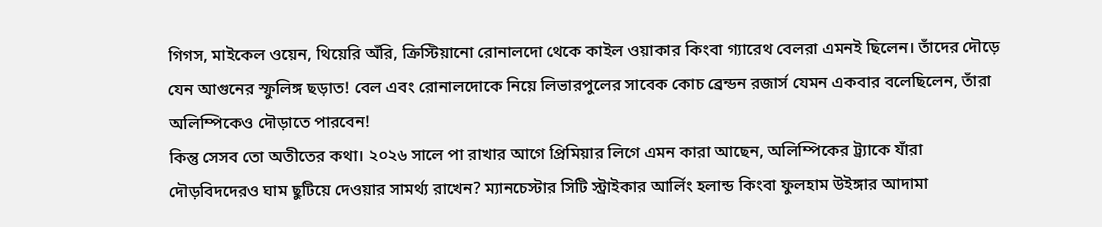গিগস, মাইকেল ওয়েন, থিয়েরি অঁরি, ক্রিস্টিয়ানো রোনালদো থেকে কাইল ওয়াকার কিংবা গ্যারেথ বেলরা এমনই ছিলেন। তাঁদের দৌড়ে যেন আগুনের স্ফুলিঙ্গ ছড়াত! বেল এবং রোনালদোকে নিয়ে লিভারপুলের সাবেক কোচ ব্রেন্ডন রজার্স যেমন একবার বলেছিলেন, তাঁরা অলিম্পিকেও দৌড়াতে পারবেন!
কিন্তু সেসব তো অতীতের কথা। ২০২৬ সালে পা রাখার আগে প্রিমিয়ার লিগে এমন কারা আছেন, অলিম্পিকের ট্র্যাকে যাঁরা দৌড়বিদদেরও ঘাম ছুটিয়ে দেওয়ার সামর্থ্য রাখেন? ম্যানচেস্টার সিটি স্ট্রাইকার আর্লিং হলান্ড কিংবা ফুলহাম উইঙ্গার আদামা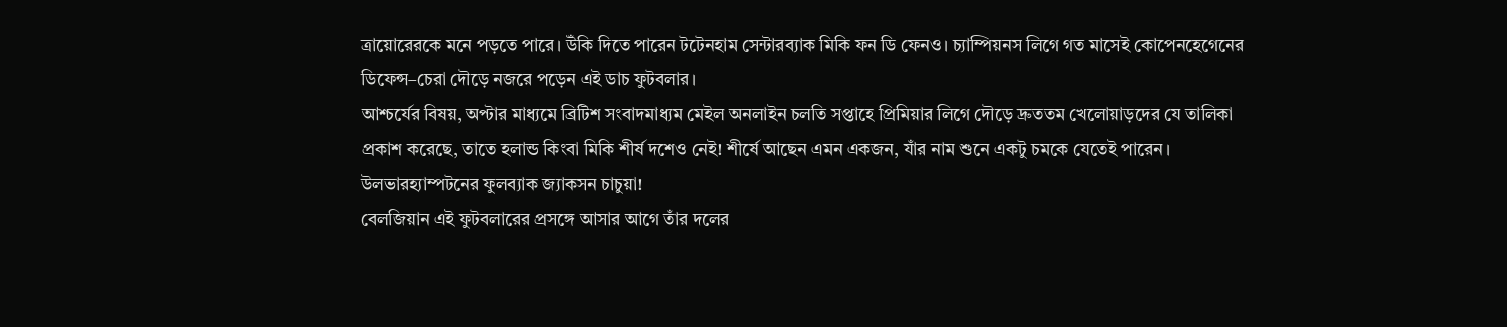ত্রায়োরেরকে মনে পড়তে পারে। উঁকি দিতে পারেন টটেনহাম সেন্টারব্যাক মিকি ফন ডি ফেনও। চ্যাম্পিয়নস লিগে গত মাসেই কোপেনহেগেনের ডিফেন্স–চেরা দৌড়ে নজরে পড়েন এই ডাচ ফুটবলার।
আশ্চর্যের বিষয়, অপ্টার মাধ্যমে ব্রিটিশ সংবাদমাধ্যম মেইল অনলাইন চলতি সপ্তাহে প্রিমিয়ার লিগে দৌড়ে দ্রুততম খেলোয়াড়দের যে তালিকা প্রকাশ করেছে, তাতে হলান্ড কিংবা মিকি শীর্ষ দশেও নেই! শীর্ষে আছেন এমন একজন, যাঁর নাম শুনে একটু চমকে যেতেই পারেন। উলভারহ্যাম্পটনের ফুলব্যাক জ্যাকসন চাচুয়া!
বেলজিয়ান এই ফুটবলারের প্রসঙ্গে আসার আগে তাঁর দলের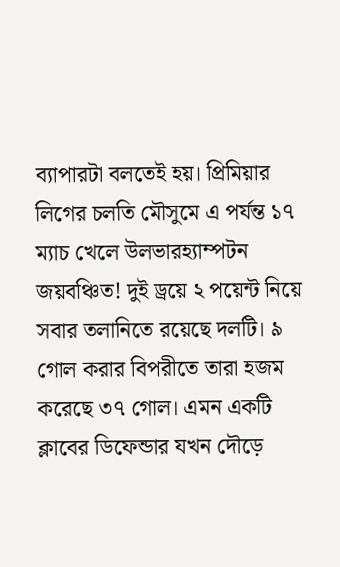ব্যাপারটা বলতেই হয়। প্রিমিয়ার লিগের চলতি মৌসুমে এ পর্যন্ত ১৭ ম্যাচ খেলে উলভারহ্যাম্পটন জয়বঞ্চিত! দুই ড্রয়ে ২ পয়েন্ট নিয়ে সবার তলানিতে রয়েছে দলটি। ৯ গোল করার বিপরীতে তারা হজম করেছে ৩৭ গোল। এমন একটি ক্লাবের ডিফেন্ডার যখন দৌড়ে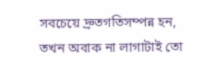সবচেয়ে দ্রুতগতিসম্পন্ন হন, তখন অবাক না লাগাটাই তো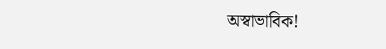অস্বাভাবিক!